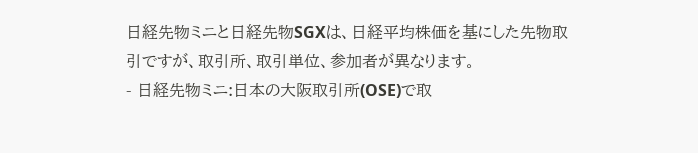日経先物ミニと日経先物SGXは、日経平均株価を基にした先物取引ですが、取引所、取引単位、参加者が異なります。
- 日経先物ミニ:日本の大阪取引所(OSE)で取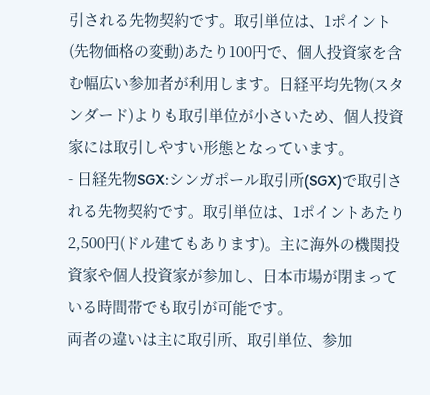引される先物契約です。取引単位は、1ポイント(先物価格の変動)あたり100円で、個人投資家を含む幅広い参加者が利用します。日経平均先物(スタンダード)よりも取引単位が小さいため、個人投資家には取引しやすい形態となっています。
- 日経先物SGX:シンガポール取引所(SGX)で取引される先物契約です。取引単位は、1ポイントあたり2,500円(ドル建てもあります)。主に海外の機関投資家や個人投資家が参加し、日本市場が閉まっている時間帯でも取引が可能です。
両者の違いは主に取引所、取引単位、参加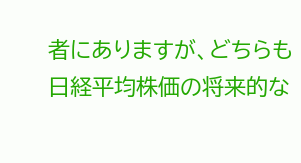者にありますが、どちらも日経平均株価の将来的な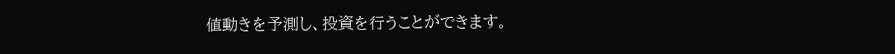値動きを予測し、投資を行うことができます。